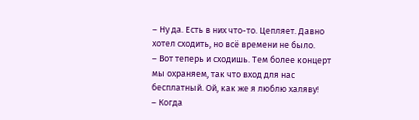– Ну да. Есть в них что-то. Цепляет. Давно хотел сходить, но всё времени не было.
– Вот теперь и сходишь. Тем более концерт мы охраняем, так что вход для нас бесплатный. Ой, как же я люблю халяву!
– Когда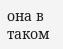она в таком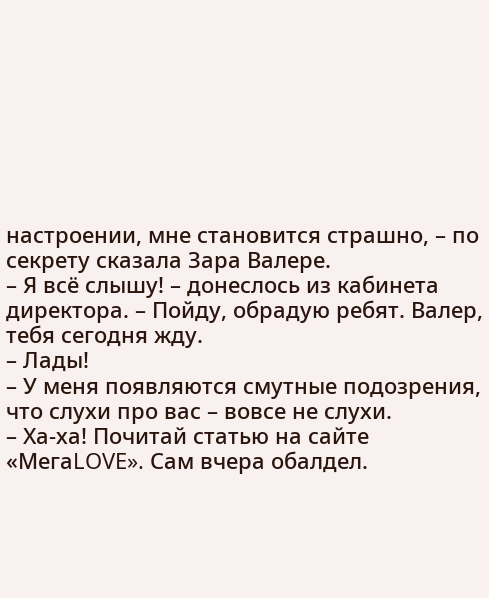настроении, мне становится страшно, – по секрету сказала Зара Валере.
– Я всё слышу! – донеслось из кабинета директора. – Пойду, обрадую ребят. Валер, тебя сегодня жду.
– Лады!
– У меня появляются смутные подозрения, что слухи про вас – вовсе не слухи.
– Ха-ха! Почитай статью на сайте «МегаLOVE». Сам вчера обалдел.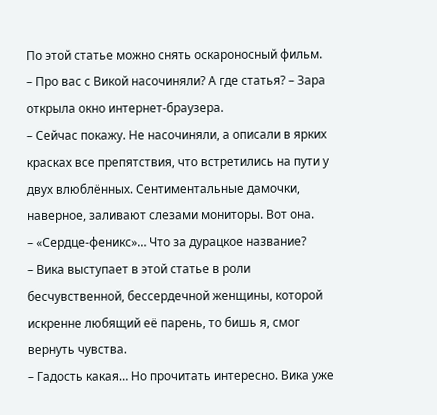По этой статье можно снять оскароносный фильм.
– Про вас с Викой насочиняли? А где статья? – Зара открыла окно интернет-браузера.
– Сейчас покажу. Не насочиняли, а описали в ярких красках все препятствия, что встретились на пути у двух влюблённых. Сентиментальные дамочки, наверное, заливают слезами мониторы. Вот она.
– «Сердце-феникс»… Что за дурацкое название?
– Вика выступает в этой статье в роли бесчувственной, бессердечной женщины, которой искренне любящий её парень, то бишь я, смог вернуть чувства.
– Гадость какая… Но прочитать интересно. Вика уже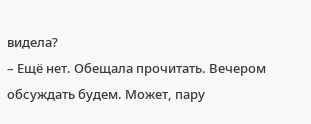видела?
– Ещё нет. Обещала прочитать. Вечером обсуждать будем. Может, пару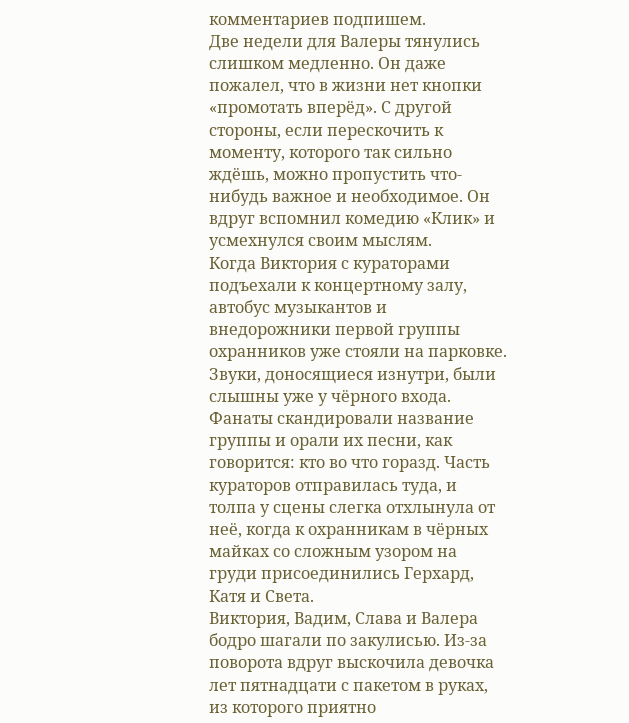комментариев подпишем.
Две недели для Валеры тянулись слишком медленно. Он даже пожалел, что в жизни нет кнопки «промотать вперёд». С другой стороны, если перескочить к моменту, которого так сильно ждёшь, можно пропустить что-нибудь важное и необходимое. Он вдруг вспомнил комедию «Клик» и усмехнулся своим мыслям.
Когда Виктория с кураторами подъехали к концертному залу, автобус музыкантов и внедорожники первой группы охранников уже стояли на парковке. Звуки, доносящиеся изнутри, были слышны уже у чёрного входа. Фанаты скандировали название группы и орали их песни, как говорится: кто во что горазд. Часть кураторов отправилась туда, и толпа у сцены слегка отхлынула от неё, когда к охранникам в чёрных майках со сложным узором на груди присоединились Герхард, Катя и Света.
Виктория, Вадим, Слава и Валера бодро шагали по закулисью. Из-за поворота вдруг выскочила девочка лет пятнадцати с пакетом в руках, из которого приятно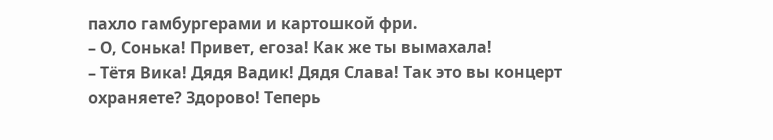пахло гамбургерами и картошкой фри.
– О, Сонька! Привет, егоза! Как же ты вымахала!
– Тётя Вика! Дядя Вадик! Дядя Слава! Так это вы концерт охраняете? Здорово! Теперь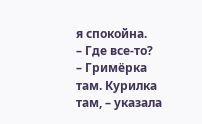я спокойна.
– Где все-то?
– Гримёрка там. Курилка там, – указала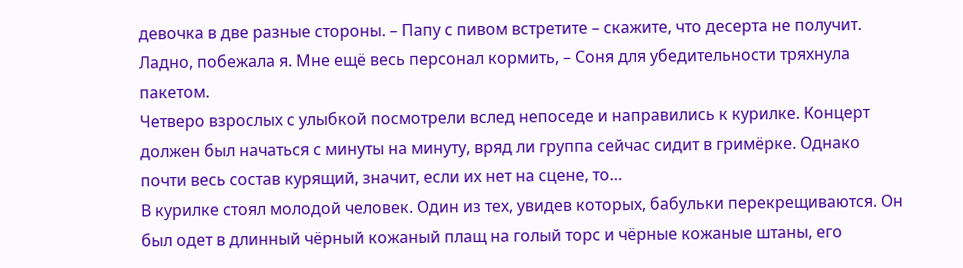девочка в две разные стороны. – Папу с пивом встретите – скажите, что десерта не получит. Ладно, побежала я. Мне ещё весь персонал кормить, – Соня для убедительности тряхнула пакетом.
Четверо взрослых с улыбкой посмотрели вслед непоседе и направились к курилке. Концерт должен был начаться с минуты на минуту, вряд ли группа сейчас сидит в гримёрке. Однако почти весь состав курящий, значит, если их нет на сцене, то…
В курилке стоял молодой человек. Один из тех, увидев которых, бабульки перекрещиваются. Он был одет в длинный чёрный кожаный плащ на голый торс и чёрные кожаные штаны, его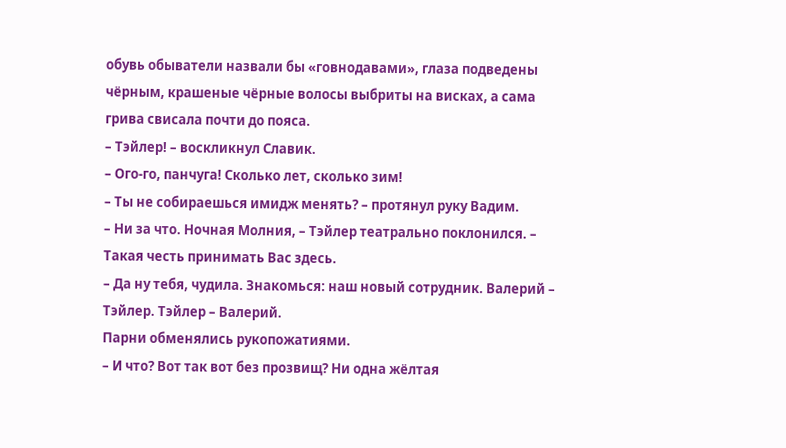обувь обыватели назвали бы «говнодавами», глаза подведены чёрным, крашеные чёрные волосы выбриты на висках, а сама грива свисала почти до пояса.
– Тэйлер! – воскликнул Славик.
– Ого-го, панчуга! Сколько лет, сколько зим!
– Ты не собираешься имидж менять? – протянул руку Вадим.
– Ни за что. Ночная Молния, – Тэйлер театрально поклонился. – Такая честь принимать Вас здесь.
– Да ну тебя, чудила. Знакомься: наш новый сотрудник. Валерий – Тэйлер. Тэйлер – Валерий.
Парни обменялись рукопожатиями.
– И что? Вот так вот без прозвищ? Ни одна жёлтая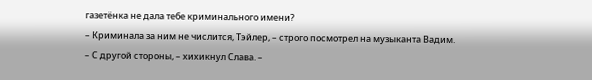газетёнка не дала тебе криминального имени?
– Криминала за ним не числится, Тэйлер, – строго посмотрел на музыканта Вадим.
– С другой стороны, – хихикнул Слава. –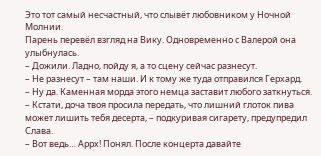Это тот самый несчастный, что слывёт любовником у Ночной Молнии.
Парень перевёл взгляд на Вику. Одновременно с Валерой она улыбнулась.
– Дожили. Ладно, пойду я, а то сцену сейчас разнесут.
– Не разнесут – там наши. И к тому же туда отправился Герхард.
– Ну да. Каменная морда этого немца заставит любого заткнуться.
– Кстати, доча твоя просила передать, что лишний глоток пива может лишить тебя десерта, – подкуривая сигарету, предупредил Слава.
– Вот ведь… Аррх! Понял. После концерта давайте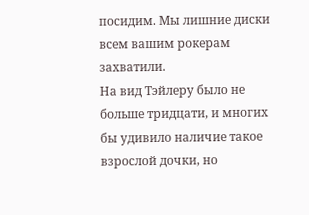посидим. Мы лишние диски всем вашим рокерам захватили.
На вид Тэйлеру было не больше тридцати, и многих бы удивило наличие такое взрослой дочки, но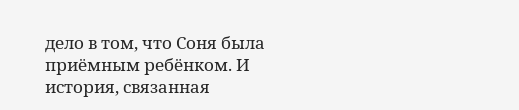дело в том, что Соня была приёмным ребёнком. И история, связанная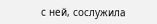с ней, сослужила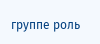группе роль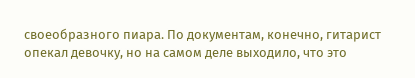своеобразного пиара. По документам, конечно, гитарист опекал девочку, но на самом деле выходило, что это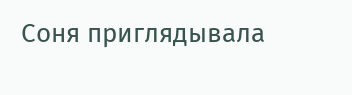Соня приглядывала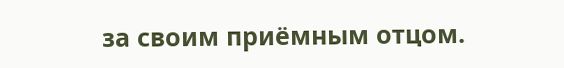за своим приёмным отцом.